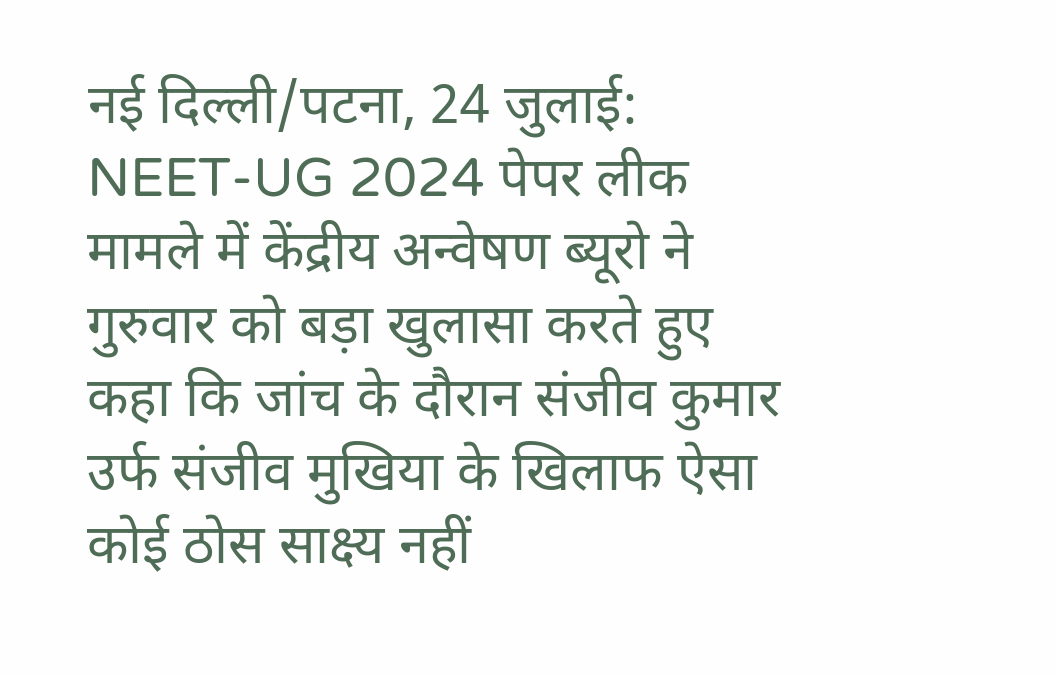नई दिल्ली/पटना, 24 जुलाई: NEET-UG 2024 पेपर लीक मामले में केंद्रीय अन्वेषण ब्यूरो ने गुरुवार को बड़ा खुलासा करते हुए कहा कि जांच के दौरान संजीव कुमार उर्फ संजीव मुखिया के खिलाफ ऐसा कोई ठोस साक्ष्य नहीं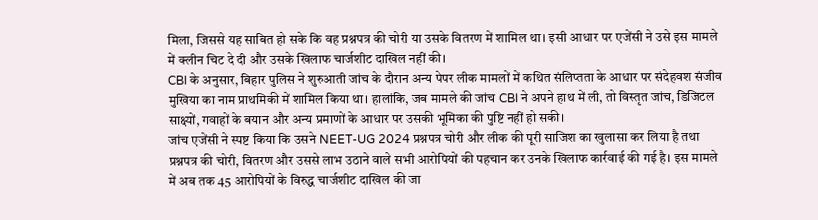मिला, जिससे यह साबित हो सके कि वह प्रश्नपत्र की चोरी या उसके वितरण में शामिल था। इसी आधार पर एजेंसी ने उसे इस मामले में क्लीन चिट दे दी और उसके खिलाफ चार्जशीट दाखिल नहीं की।
CBI के अनुसार, बिहार पुलिस ने शुरुआती जांच के दौरान अन्य पेपर लीक मामलों में कथित संलिप्तता के आधार पर संदेहवश संजीव मुखिया का नाम प्राथमिकी में शामिल किया था। हालांकि, जब मामले की जांच CBI ने अपने हाथ में ली, तो विस्तृत जांच, डिजिटल साक्ष्यों, गवाहों के बयान और अन्य प्रमाणों के आधार पर उसकी भूमिका की पुष्टि नहीं हो सकी।
जांच एजेंसी ने स्पष्ट किया कि उसने NEET-UG 2024 प्रश्नपत्र चोरी और लीक की पूरी साजिश का खुलासा कर लिया है तथा प्रश्नपत्र की चोरी, वितरण और उससे लाभ उठाने वाले सभी आरोपियों की पहचान कर उनके खिलाफ कार्रवाई की गई है। इस मामले में अब तक 45 आरोपियों के विरुद्ध चार्जशीट दाखिल की जा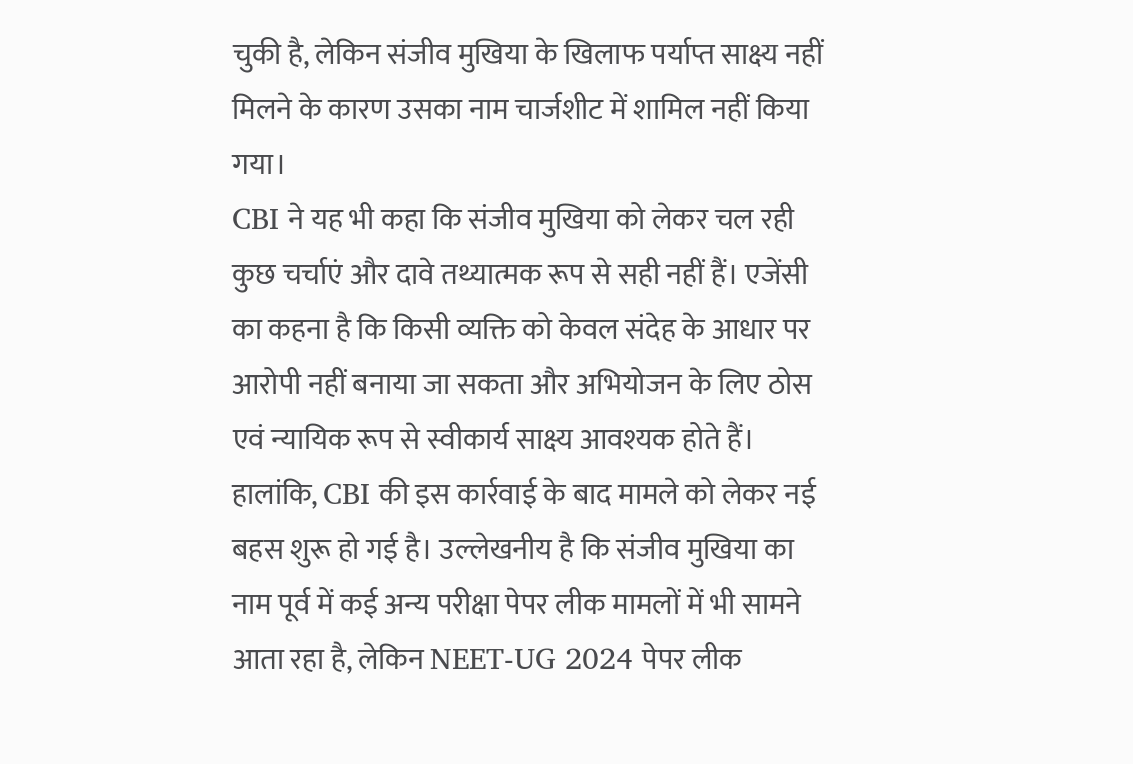चुकी है, लेकिन संजीव मुखिया के खिलाफ पर्याप्त साक्ष्य नहीं मिलने के कारण उसका नाम चार्जशीट में शामिल नहीं किया गया।
CBI ने यह भी कहा कि संजीव मुखिया को लेकर चल रही कुछ चर्चाएं और दावे तथ्यात्मक रूप से सही नहीं हैं। एजेंसी का कहना है कि किसी व्यक्ति को केवल संदेह के आधार पर आरोपी नहीं बनाया जा सकता और अभियोजन के लिए ठोस एवं न्यायिक रूप से स्वीकार्य साक्ष्य आवश्यक होते हैं।
हालांकि, CBI की इस कार्रवाई के बाद मामले को लेकर नई बहस शुरू हो गई है। उल्लेखनीय है कि संजीव मुखिया का नाम पूर्व में कई अन्य परीक्षा पेपर लीक मामलों में भी सामने आता रहा है, लेकिन NEET-UG 2024 पेपर लीक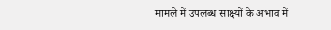मामले में उपलब्ध साक्ष्यों के अभाव में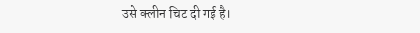उसे क्लीन चिट दी गई है।